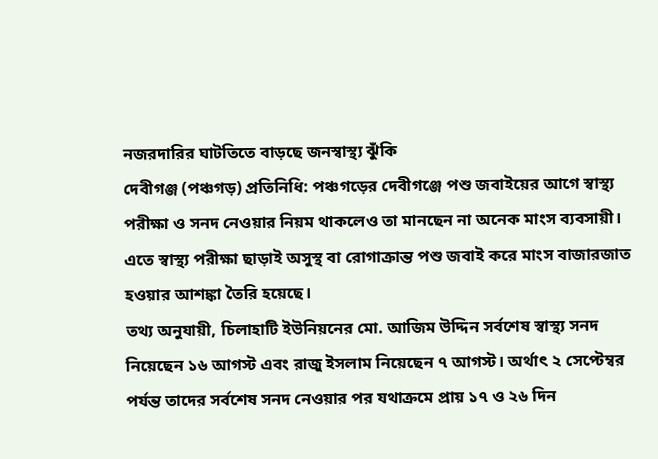নজরদারির ঘাটতিতে বাড়ছে জনস্বাস্থ্য ঝুঁকি
দেবীগঞ্জ (পঞ্চগড়) প্রতিনিধি: পঞ্চগড়ের দেবীগঞ্জে পশু জবাইয়ের আগে স্বাস্থ্য পরীক্ষা ও সনদ নেওয়ার নিয়ম থাকলেও তা মানছেন না অনেক মাংস ব্যবসায়ী। এতে স্বাস্থ্য পরীক্ষা ছাড়াই অসুস্থ বা রোগাক্রান্ত পশু জবাই করে মাংস বাজারজাত হওয়ার আশঙ্কা তৈরি হয়েছে।
তথ্য অনুযায়ী, চিলাহাটি ইউনিয়নের মো. আজিম উদ্দিন সর্বশেষ স্বাস্থ্য সনদ নিয়েছেন ১৬ আগস্ট এবং রাজু ইসলাম নিয়েছেন ৭ আগস্ট। অর্থাৎ ২ সেপ্টেম্বর পর্যন্ত তাদের সর্বশেষ সনদ নেওয়ার পর যথাক্রমে প্রায় ১৭ ও ২৬ দিন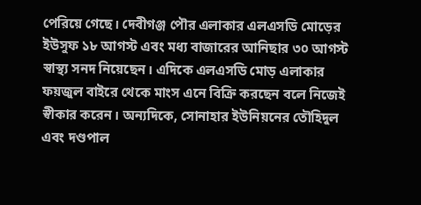পেরিয়ে গেছে। দেবীগঞ্জ পৌর এলাকার এলএসডি মোড়ের ইউসুফ ১৮ আগস্ট এবং মধ্য বাজারের আনিছার ৩০ আগস্ট স্বাস্থ্য সনদ নিয়েছেন। এদিকে এলএসডি মোড় এলাকার ফয়জুল বাইরে থেকে মাংস এনে বিক্রি করছেন বলে নিজেই স্বীকার করেন। অন্যদিকে, সোনাহার ইউনিয়নের তৌহিদুল এবং দণ্ডপাল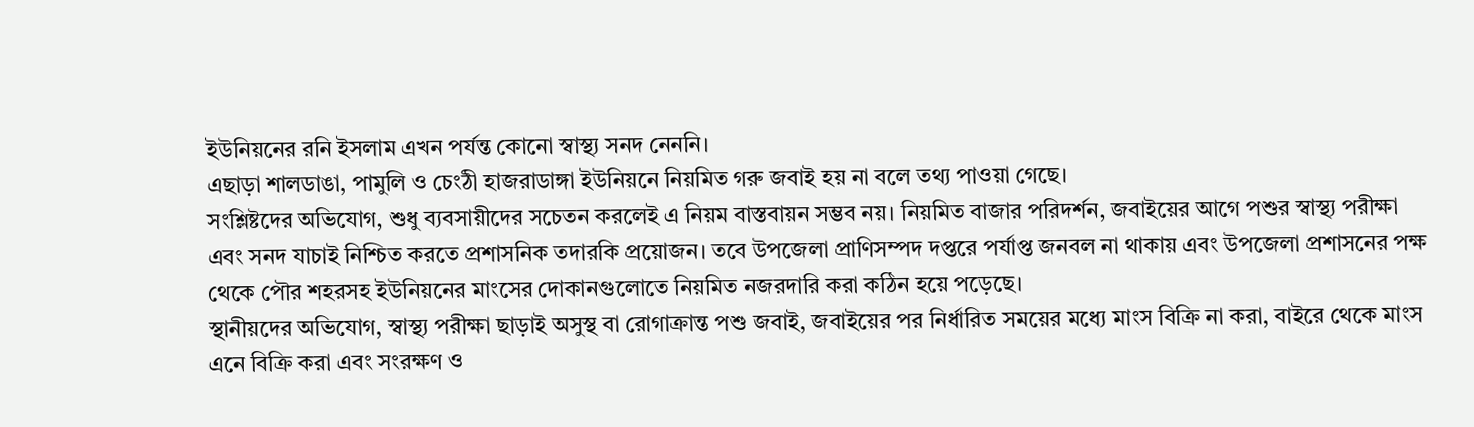ইউনিয়নের রনি ইসলাম এখন পর্যন্ত কোনো স্বাস্থ্য সনদ নেননি।
এছাড়া শালডাঙা, পামুলি ও চেংঠী হাজরাডাঙ্গা ইউনিয়নে নিয়মিত গরু জবাই হয় না বলে তথ্য পাওয়া গেছে।
সংশ্লিষ্টদের অভিযোগ, শুধু ব্যবসায়ীদের সচেতন করলেই এ নিয়ম বাস্তবায়ন সম্ভব নয়। নিয়মিত বাজার পরিদর্শন, জবাইয়ের আগে পশুর স্বাস্থ্য পরীক্ষা এবং সনদ যাচাই নিশ্চিত করতে প্রশাসনিক তদারকি প্রয়োজন। তবে উপজেলা প্রাণিসম্পদ দপ্তরে পর্যাপ্ত জনবল না থাকায় এবং উপজেলা প্রশাসনের পক্ষ থেকে পৌর শহরসহ ইউনিয়নের মাংসের দোকানগুলোতে নিয়মিত নজরদারি করা কঠিন হয়ে পড়েছে।
স্থানীয়দের অভিযোগ, স্বাস্থ্য পরীক্ষা ছাড়াই অসুস্থ বা রোগাক্রান্ত পশু জবাই, জবাইয়ের পর নির্ধারিত সময়ের মধ্যে মাংস বিক্রি না করা, বাইরে থেকে মাংস এনে বিক্রি করা এবং সংরক্ষণ ও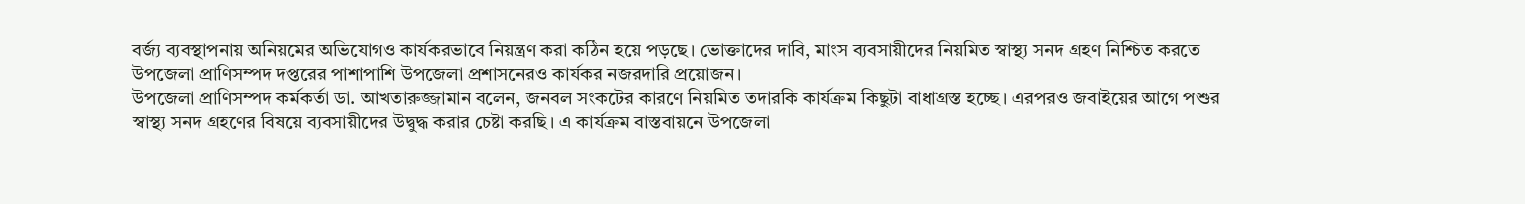বর্জ্য ব্যবস্থাপনায় অনিয়মের অভিযোগও কার্যকরভাবে নিয়ন্ত্রণ করা কঠিন হয়ে পড়ছে। ভোক্তাদের দাবি, মাংস ব্যবসায়ীদের নিয়মিত স্বাস্থ্য সনদ গ্রহণ নিশ্চিত করতে উপজেলা প্রাণিসম্পদ দপ্তরের পাশাপাশি উপজেলা প্রশাসনেরও কার্যকর নজরদারি প্রয়োজন।
উপজেলা প্রাণিসম্পদ কর্মকর্তা ডা. আখতারুজ্জামান বলেন, জনবল সংকটের কারণে নিয়মিত তদারকি কার্যক্রম কিছুটা বাধাগ্রস্ত হচ্ছে। এরপরও জবাইয়ের আগে পশুর স্বাস্থ্য সনদ গ্রহণের বিষয়ে ব্যবসায়ীদের উদ্বুদ্ধ করার চেষ্টা করছি। এ কার্যক্রম বাস্তবায়নে উপজেলা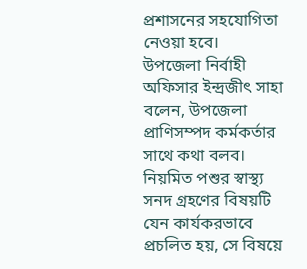প্রশাসনের সহযোগিতা নেওয়া হবে।
উপজেলা নির্বাহী অফিসার ইন্দ্রজীৎ সাহা বলেন, উপজেলা প্রাণিসম্পদ কর্মকর্তার সাথে কথা বলব। নিয়মিত পশুর স্বাস্থ্য সনদ গ্রহণের বিষয়টি যেন কার্যকরভাবে প্রচলিত হয়, সে বিষয়ে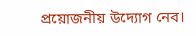প্রয়োজনীয় উদ্যোগ নেব।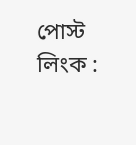পোস্ট লিংক :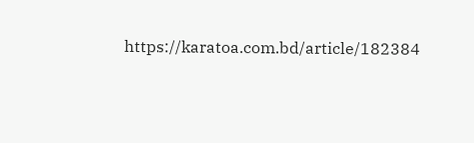https://karatoa.com.bd/article/182384